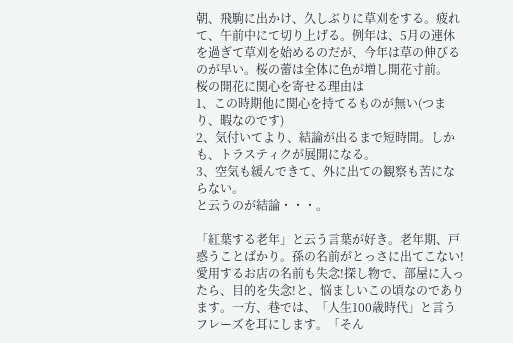朝、飛駒に出かけ、久しぶりに草刈をする。疲れて、午前中にて切り上げる。例年は、5月の連休を過ぎて草刈を始めるのだが、今年は草の伸びるのが早い。桜の蕾は全体に色が増し開花寸前。
桜の開花に関心を寄せる理由は
1、この時期他に関心を持てるものが無い(つまり、暇なのです)
2、気付いてより、結論が出るまで短時間。しかも、トラスティクが展開になる。
3、空気も緩んできて、外に出ての観察も苦にならない。
と云うのが結論・・・。

「紅葉する老年」と云う言葉が好き。老年期、戸惑うことばかり。孫の名前がとっさに出てこない!愛用するお店の名前も失念!探し物で、部屋に入ったら、目的を失念!と、悩ましいこの頃なのであります。一方、巷では、「人生100歳時代」と言うフレーズを耳にします。「そん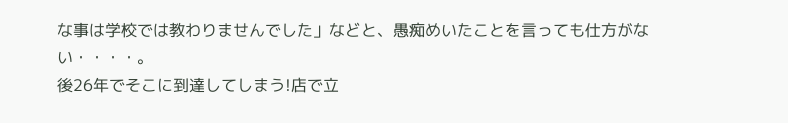な事は学校では教わりませんでした」などと、愚痴めいたことを言っても仕方がない・・・・。
後26年でそこに到達してしまう!店で立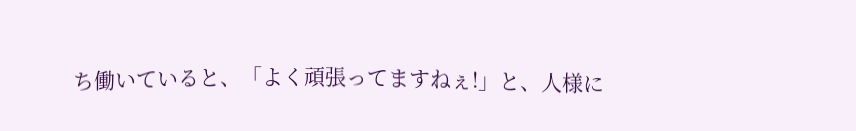ち働いていると、「よく頑張ってますねぇ!」と、人様に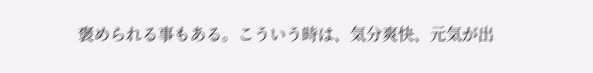褒められる事もある。こういう時は、気分爽快、元気が出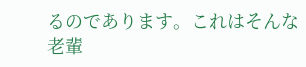るのであります。これはそんな老輩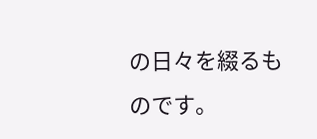の日々を綴るものです。